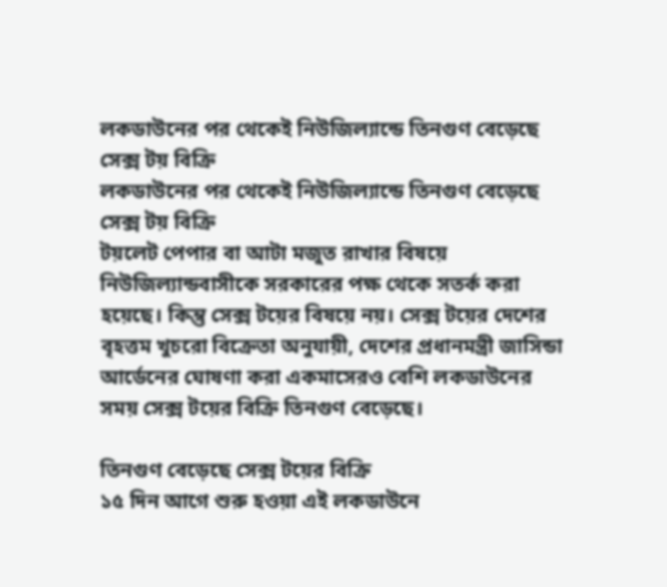লকডাউনের পর থেকেই নিউজিল্যান্ডে তিনগুণ বেড়েছে সেক্স টয় বিক্রি
লকডাউনের পর থেকেই নিউজিল্যান্ডে তিনগুণ বেড়েছে সেক্স টয় বিক্রি
টয়লেট পেপার বা আটা মজুত রাখার বিষয়ে নিউজিল্যান্ডবাসীকে সরকারের পক্ষ থেকে সতর্ক করা হয়েছে। কিন্তু সেক্স টয়ের বিষয়ে নয়। সেক্স টয়ের দেশের বৃহত্তম খুচরো বিক্রেতা অনুযায়ী, দেশের প্রধানমন্ত্রী জাসিন্ডা আর্ডেনের ঘোষণা করা একমাসেরও বেশি লকডাউনের সময় সেক্স টয়ের বিক্রি তিনগুণ বেড়েছে।

তিনগুণ বেড়েছে সেক্স টয়ের বিক্রি
১৫ দিন আগে শুরু হওয়া এই লকডাউনে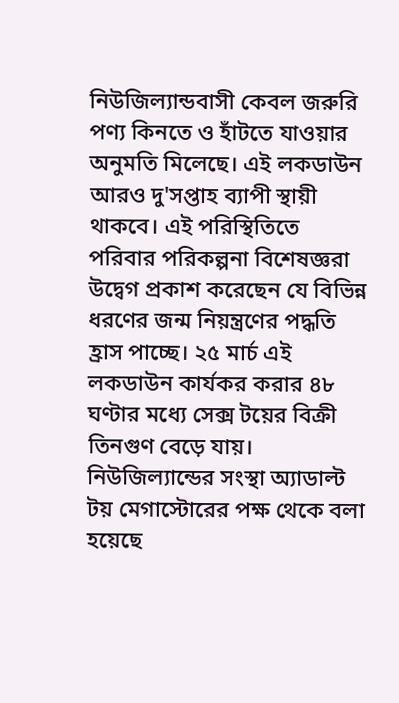নিউজিল্যান্ডবাসী কেবল জরুরি পণ্য কিনতে ও হাঁটতে যাওয়ার অনুমতি মিলেছে। এই লকডাউন আরও দু'সপ্তাহ ব্যাপী স্থায়ী থাকবে। এই পরিস্থিতিতে পরিবার পরিকল্পনা বিশেষজ্ঞরা উদ্বেগ প্রকাশ করেছেন যে বিভিন্ন ধরণের জন্ম নিয়ন্ত্রণের পদ্ধতি হ্রাস পাচ্ছে। ২৫ মার্চ এই লকডাউন কার্যকর করার ৪৮ ঘণ্টার মধ্যে সেক্স টয়ের বিক্রী তিনগুণ বেড়ে যায়। নিউজিল্যান্ডের সংস্থা অ্যাডাল্ট টয় মেগাস্টোরের পক্ষ থেকে বলা হয়েছে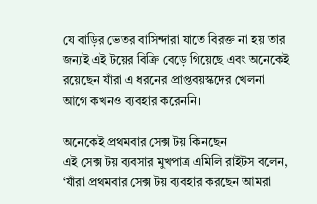যে বাড়ির ভেতর বাসিন্দারা যাতে বিরক্ত না হয় তার জন্যই এই টয়ের বিক্রি বেড়ে গিয়েছে এবং অনেকেই রয়েছেন যাঁরা এ ধরনের প্রাপ্তবয়স্কদের খেলনা আগে কখনও ব্যবহার করেননি।

অনেকেই প্রথমবার সেক্স টয় কিনছেন
এই সেক্স টয় ব্যবসার মুখপাত্র এমিলি রাইটস বলেন, ‘যাঁরা প্রথমবার সেক্স টয় ব্যবহার করছেন আমরা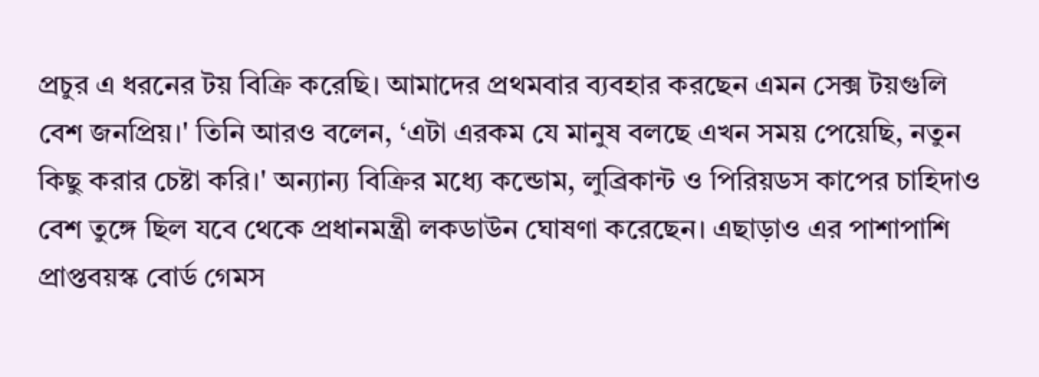প্রচুর এ ধরনের টয় বিক্রি করেছি। আমাদের প্রথমবার ব্যবহার করছেন এমন সেক্স টয়গুলি বেশ জনপ্রিয়।' তিনি আরও বলেন, ‘এটা এরকম যে মানুষ বলছে এখন সময় পেয়েছি, নতুন কিছু করার চেষ্টা করি।' অন্যান্য বিক্রির মধ্যে কন্ডোম, লুব্রিকান্ট ও পিরিয়ডস কাপের চাহিদাও বেশ তুঙ্গে ছিল যবে থেকে প্রধানমন্ত্রী লকডাউন ঘোষণা করেছেন। এছাড়াও এর পাশাপাশি প্রাপ্তবয়স্ক বোর্ড গেমস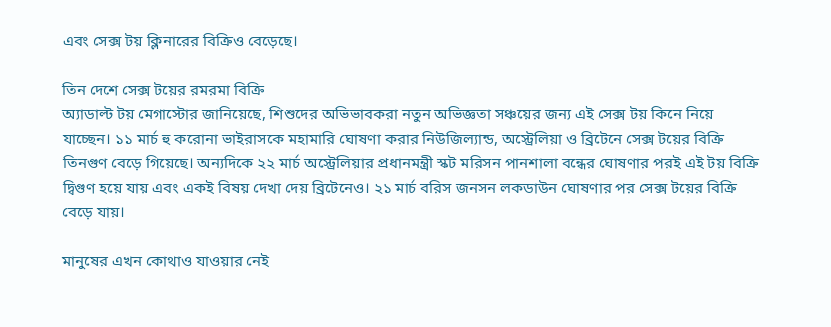এবং সেক্স টয় ক্লিনারের বিক্রিও বেড়েছে।

তিন দেশে সেক্স টয়ের রমরমা বিক্রি
অ্যাডাল্ট টয় মেগাস্টোর জানিয়েছে, শিশুদের অভিভাবকরা নতুন অভিজ্ঞতা সঞ্চয়ের জন্য এই সেক্স টয় কিনে নিয়ে যাচ্ছেন। ১১ মার্চ হু করোনা ভাইরাসকে মহামারি ঘোষণা করার নিউজিল্যান্ড, অস্ট্রেলিয়া ও ব্রিটেনে সেক্স টয়ের বিক্রি তিনগুণ বেড়ে গিয়েছে। অন্যদিকে ২২ মার্চ অস্ট্রেলিয়ার প্রধানমন্ত্রী স্কট মরিসন পানশালা বন্ধের ঘোষণার পরই এই টয় বিক্রি দ্বিগুণ হয়ে যায় এবং একই বিষয় দেখা দেয় ব্রিটেনেও। ২১ মার্চ বরিস জনসন লকডাউন ঘোষণার পর সেক্স টয়ের বিক্রি বেড়ে যায়।

মানুষের এখন কোথাও যাওয়ার নেই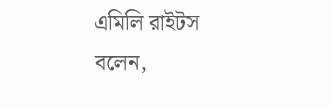এমিলি রাইটস বলেন,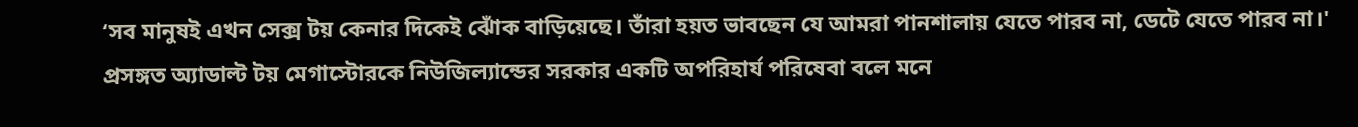‘সব মানুষই এখন সেক্স টয় কেনার দিকেই ঝোঁক বাড়িয়েছে। তাঁরা হয়ত ভাবছেন যে আমরা পানশালায় যেতে পারব না, ডেটে যেতে পারব না।' প্রসঙ্গত অ্যাডাল্ট টয় মেগাস্টোরকে নিউজিল্যান্ডের সরকার একটি অপরিহার্য পরিষেবা বলে মনে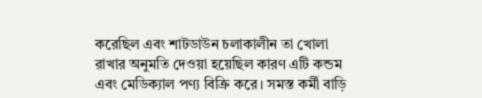করেছিল এবং শাটডাউন চলাকালীন তা খোলা রাখার অনুমতি দেওয়া হয়েছিল কারণ এটি কন্ডম এবং মেডিক্যাল পণ্য বিক্রি করে। সমস্ত কর্মী বাড়ি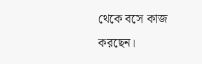থেকে বসে কাজ করছেন।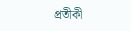প্রতীকী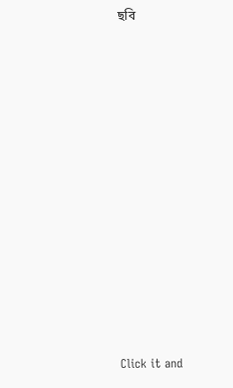ছবি












Click it and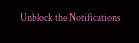Unblock the Notifications